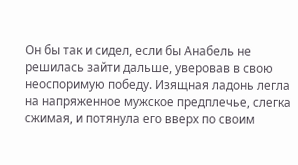Он бы так и сидел, если бы Анабель не решилась зайти дальше, уверовав в свою неоспоримую победу. Изящная ладонь легла на напряженное мужское предплечье, слегка сжимая, и потянула его вверх по своим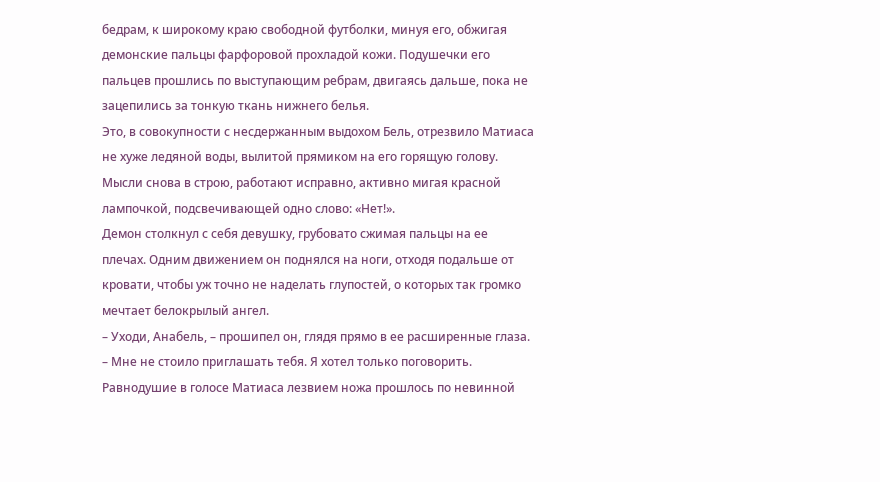бедрам, к широкому краю свободной футболки, минуя его, обжигая демонские пальцы фарфоровой прохладой кожи. Подушечки его пальцев прошлись по выступающим ребрам, двигаясь дальше, пока не зацепились за тонкую ткань нижнего белья.
Это, в совокупности с несдержанным выдохом Бель, отрезвило Матиаса не хуже ледяной воды, вылитой прямиком на его горящую голову.
Мысли снова в строю, работают исправно, активно мигая красной лампочкой, подсвечивающей одно слово: «Нет!».
Демон столкнул с себя девушку, грубовато сжимая пальцы на ее плечах. Одним движением он поднялся на ноги, отходя подальше от кровати, чтобы уж точно не наделать глупостей, о которых так громко мечтает белокрылый ангел.
– Уходи, Анабель, – прошипел он, глядя прямо в ее расширенные глаза. – Мне не стоило приглашать тебя. Я хотел только поговорить.
Равнодушие в голосе Матиаса лезвием ножа прошлось по невинной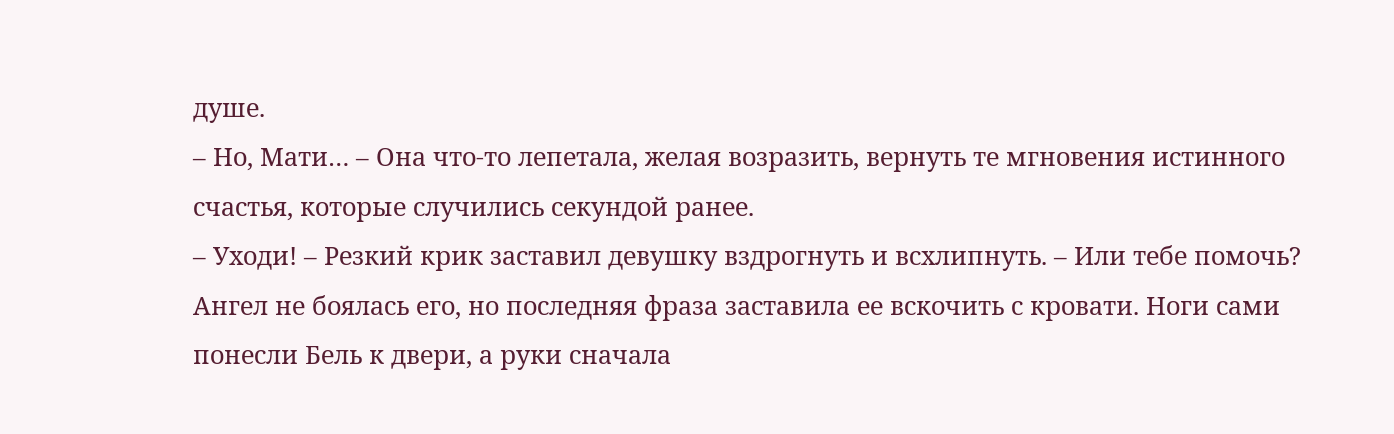душе.
– Но, Мати… – Она что-то лепетала, желая возразить, вернуть те мгновения истинного счастья, которые случились секундой ранее.
– Уходи! – Резкий крик заставил девушку вздрогнуть и всхлипнуть. – Или тебе помочь?
Ангел не боялась его, но последняя фраза заставила ее вскочить с кровати. Ноги сами понесли Бель к двери, а руки сначала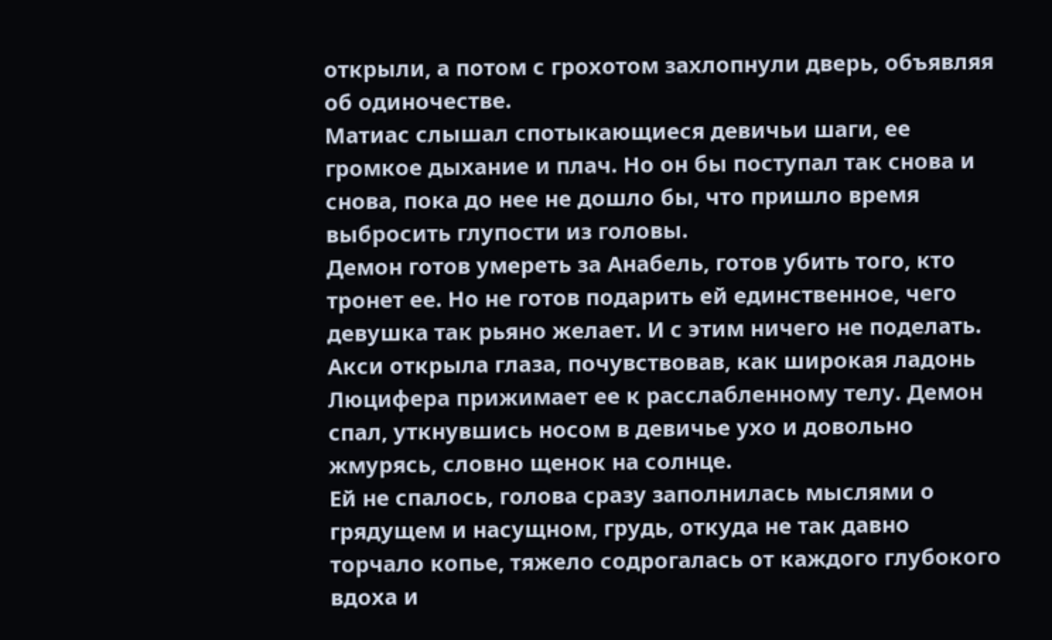открыли, а потом с грохотом захлопнули дверь, объявляя об одиночестве.
Матиас слышал спотыкающиеся девичьи шаги, ее громкое дыхание и плач. Но он бы поступал так снова и снова, пока до нее не дошло бы, что пришло время выбросить глупости из головы.
Демон готов умереть за Анабель, готов убить того, кто тронет ее. Но не готов подарить ей единственное, чего девушка так рьяно желает. И с этим ничего не поделать.
Акси открыла глаза, почувствовав, как широкая ладонь Люцифера прижимает ее к расслабленному телу. Демон спал, уткнувшись носом в девичье ухо и довольно жмурясь, словно щенок на солнце.
Ей не спалось, голова сразу заполнилась мыслями о грядущем и насущном, грудь, откуда не так давно торчало копье, тяжело содрогалась от каждого глубокого вдоха и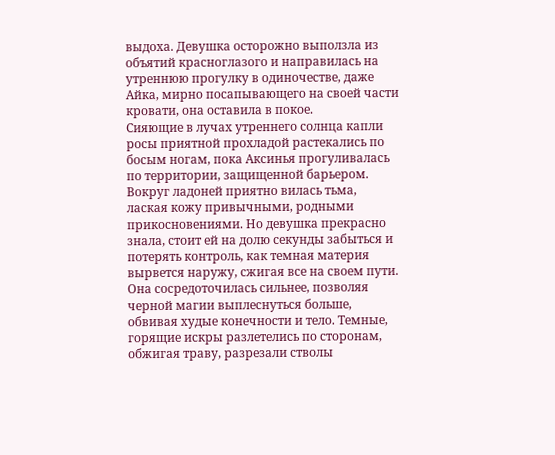выдоха. Девушка осторожно выползла из объятий красноглазого и направилась на утреннюю прогулку в одиночестве, даже Айка, мирно посапывающего на своей части кровати, она оставила в покое.
Сияющие в лучах утреннего солнца капли росы приятной прохладой растекались по босым ногам, пока Аксинья прогуливалась по территории, защищенной барьером. Вокруг ладоней приятно вилась тьма, лаская кожу привычными, родными прикосновениями. Но девушка прекрасно знала, стоит ей на долю секунды забыться и потерять контроль, как темная материя вырвется наружу, сжигая все на своем пути.
Она сосредоточилась сильнее, позволяя черной магии выплеснуться больше, обвивая худые конечности и тело. Темные, горящие искры разлетелись по сторонам, обжигая траву, разрезали стволы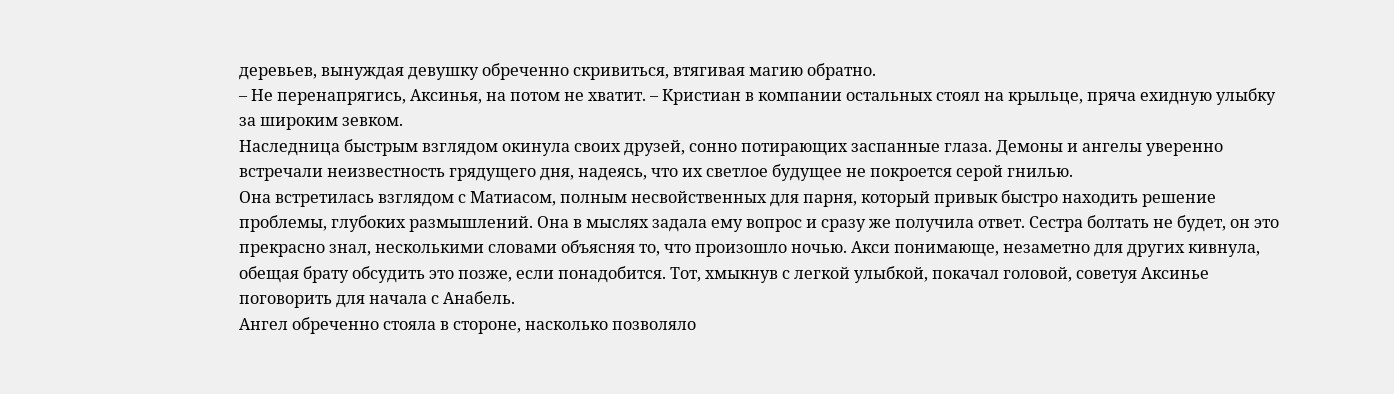деревьев, вынуждая девушку обреченно скривиться, втягивая магию обратно.
– Не перенапрягись, Аксинья, на потом не хватит. – Кристиан в компании остальных стоял на крыльце, пряча ехидную улыбку за широким зевком.
Наследница быстрым взглядом окинула своих друзей, сонно потирающих заспанные глаза. Демоны и ангелы уверенно встречали неизвестность грядущего дня, надеясь, что их светлое будущее не покроется серой гнилью.
Она встретилась взглядом с Матиасом, полным несвойственных для парня, который привык быстро находить решение проблемы, глубоких размышлений. Она в мыслях задала ему вопрос и сразу же получила ответ. Сестра болтать не будет, он это прекрасно знал, несколькими словами объясняя то, что произошло ночью. Акси понимающе, незаметно для других кивнула, обещая брату обсудить это позже, если понадобится. Тот, хмыкнув с легкой улыбкой, покачал головой, советуя Аксинье поговорить для начала с Анабель.
Ангел обреченно стояла в стороне, насколько позволяло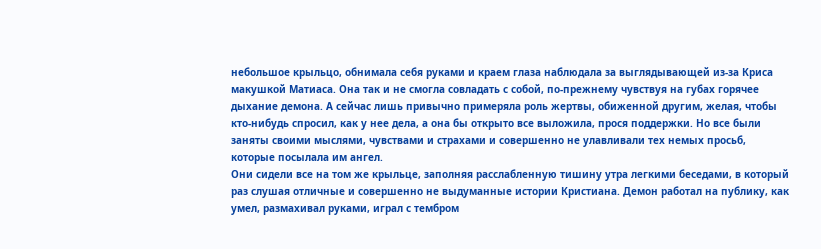небольшое крыльцо, обнимала себя руками и краем глаза наблюдала за выглядывающей из-за Криса макушкой Матиаса. Она так и не смогла совладать с собой, по-прежнему чувствуя на губах горячее дыхание демона. А сейчас лишь привычно примеряла роль жертвы, обиженной другим, желая, чтобы кто-нибудь спросил, как у нее дела, а она бы открыто все выложила, прося поддержки. Но все были заняты своими мыслями, чувствами и страхами и совершенно не улавливали тех немых просьб, которые посылала им ангел.
Они сидели все на том же крыльце, заполняя расслабленную тишину утра легкими беседами, в который раз слушая отличные и совершенно не выдуманные истории Кристиана. Демон работал на публику, как умел, размахивал руками, играл с тембром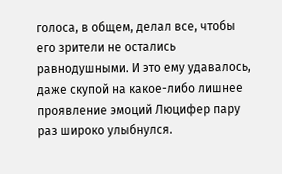голоса, в общем, делал все, чтобы его зрители не остались равнодушными. И это ему удавалось, даже скупой на какое-либо лишнее проявление эмоций Люцифер пару раз широко улыбнулся.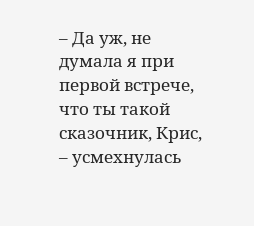– Да уж, не думала я при первой встрече, что ты такой сказочник, Крис, – усмехнулась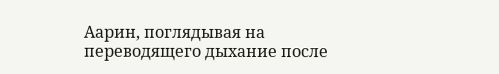Аарин, поглядывая на переводящего дыхание после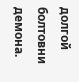долгой болтовни демона.